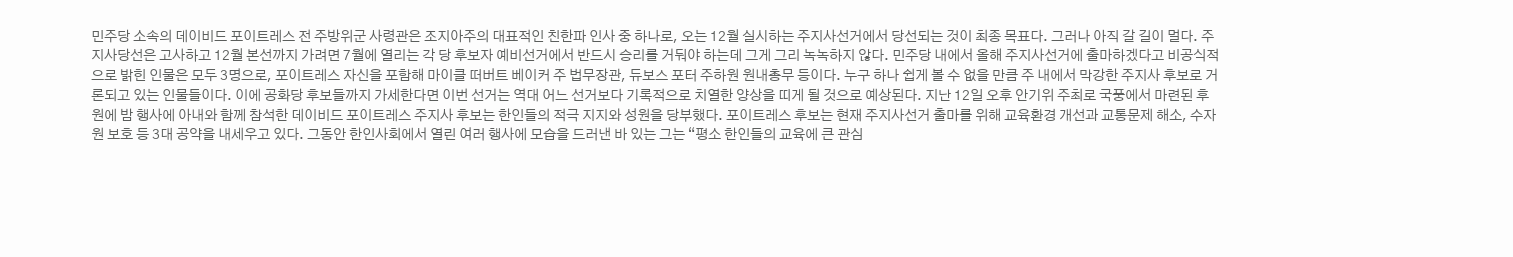민주당 소속의 데이비드 포이트레스 전 주방위군 사령관은 조지아주의 대표적인 친한파 인사 중 하나로, 오는 12월 실시하는 주지사선거에서 당선되는 것이 최종 목표다. 그러나 아직 갈 길이 멀다. 주지사당선은 고사하고 12월 본선까지 가려면 7월에 열리는 각 당 후보자 예비선거에서 반드시 승리를 거둬야 하는데 그게 그리 녹녹하지 않다. 민주당 내에서 올해 주지사선거에 출마하겠다고 비공식적으로 밝힌 인물은 모두 3명으로, 포이트레스 자신을 포함해 마이클 떠버트 베이커 주 법무장관, 듀보스 포터 주하원 원내총무 등이다. 누구 하나 쉽게 볼 수 없을 만큼 주 내에서 막강한 주지사 후보로 거론되고 있는 인물들이다. 이에 공화당 후보들까지 가세한다면 이번 선거는 역대 어느 선거보다 기록적으로 치열한 양상을 띠게 될 것으로 예상된다. 지난 12일 오후 안기위 주최로 국풍에서 마련된 후원에 밤 행사에 아내와 함께 참석한 데이비드 포이트레스 주지사 후보는 한인들의 적극 지지와 성원을 당부했다. 포이트레스 후보는 현재 주지사선거 출마를 위해 교육환경 개선과 교통문제 해소, 수자원 보호 등 3대 공약을 내세우고 있다. 그동안 한인사회에서 열린 여러 행사에 모습을 드러낸 바 있는 그는 “평소 한인들의 교육에 큰 관심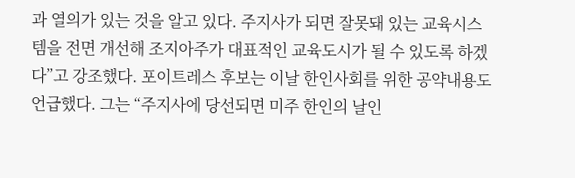과 열의가 있는 것을 알고 있다. 주지사가 되면 잘못돼 있는 교육시스템을 전면 개선해 조지아주가 대표적인 교육도시가 될 수 있도록 하겠다”고 강조했다. 포이트레스 후보는 이날 한인사회를 위한 공약내용도 언급했다. 그는 “주지사에 당선되면 미주 한인의 날인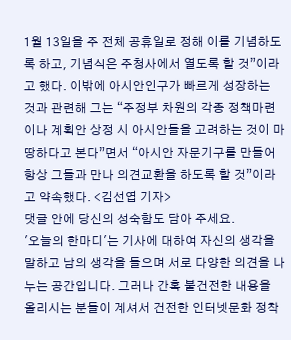1월 13일을 주 전체 공휴일로 정해 이를 기념하도록 하고, 기념식은 주청사에서 열도록 할 것”이라고 했다. 이밖에 아시안인구가 빠르게 성장하는 것과 관련해 그는 “주정부 차원의 각종 정책마련이나 계획안 상정 시 아시안들을 고려하는 것이 마땅하다고 본다”면서 “아시안 자문기구를 만들어 항상 그들과 만나 의견교환을 하도록 할 것”이라고 약속했다. <김선엽 기자>
댓글 안에 당신의 성숙함도 담아 주세요.
'오늘의 한마디'는 기사에 대하여 자신의 생각을 말하고 남의 생각을 들으며 서로 다양한 의견을 나누는 공간입니다. 그러나 간혹 불건전한 내용을 올리시는 분들이 계셔서 건전한 인터넷문화 정착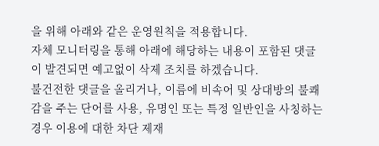을 위해 아래와 같은 운영원칙을 적용합니다.
자체 모니터링을 통해 아래에 해당하는 내용이 포함된 댓글이 발견되면 예고없이 삭제 조치를 하겠습니다.
불건전한 댓글을 올리거나, 이름에 비속어 및 상대방의 불쾌감을 주는 단어를 사용, 유명인 또는 특정 일반인을 사칭하는 경우 이용에 대한 차단 제재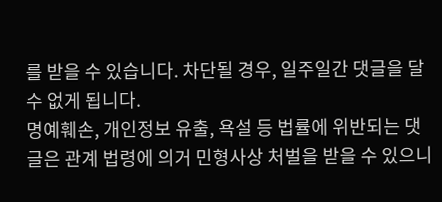를 받을 수 있습니다. 차단될 경우, 일주일간 댓글을 달수 없게 됩니다.
명예훼손, 개인정보 유출, 욕설 등 법률에 위반되는 댓글은 관계 법령에 의거 민형사상 처벌을 받을 수 있으니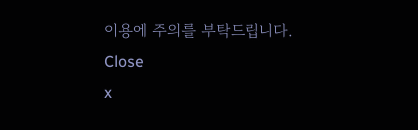이용에 주의를 부탁드립니다.
Close
x